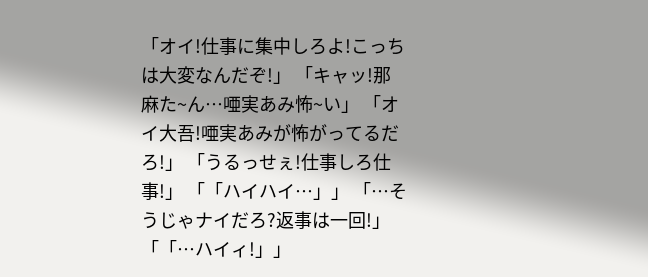「オイ!仕事に集中しろよ!こっちは大変なんだぞ!」 「キャッ!那麻た~ん…唖実あみ怖~い」 「オイ大吾!唖実あみが怖がってるだろ!」 「うるっせぇ!仕事しろ仕事!」 「「ハイハイ…」」 「…そうじゃナイだろ?返事は一回!」 「「…ハイィ!」」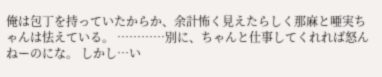俺は包丁を持っていたからか、余計怖く見えたらしく那麻と唖実ちゃんは怯えている。 …………別に、ちゃんと仕事してくれれば怒んねーのにな。 しかし…い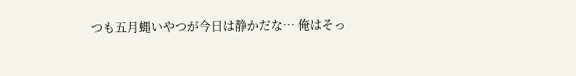つも五月蝿いやつが今日は静かだな… 俺はそっ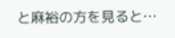と麻裕の方を見ると…